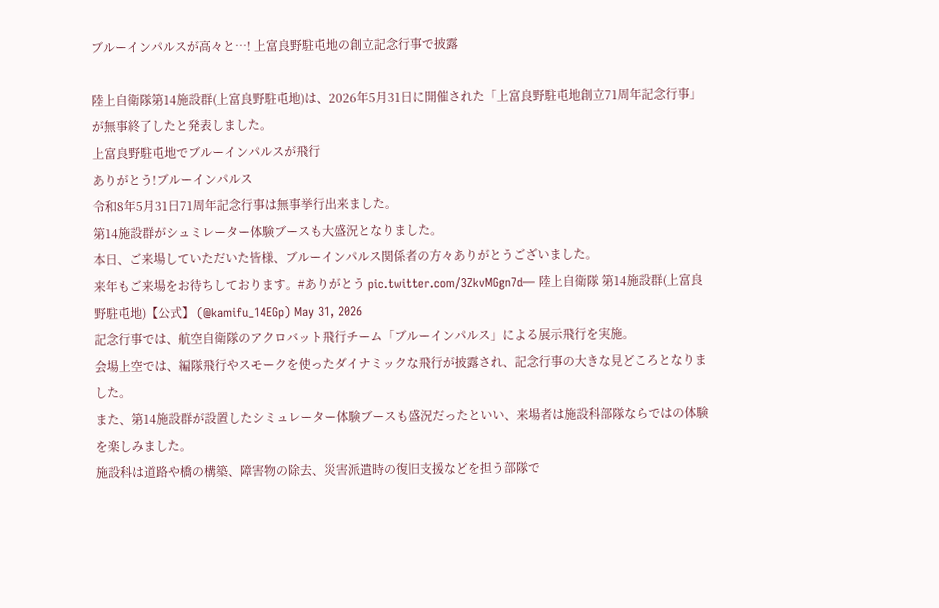ブルーインパルスが高々と…! 上富良野駐屯地の創立記念行事で披露

陸上自衛隊第14施設群(上富良野駐屯地)は、2026年5月31日に開催された「上富良野駐屯地創立71周年記念行事」が無事終了したと発表しました。
上富良野駐屯地でブルーインパルスが飛行
ありがとう!ブルーインパルス
令和8年5月31日71周年記念行事は無事挙行出来ました。
第14施設群がシュミレーター体験ブースも大盛況となりました。
本日、ご来場していただいた皆様、ブルーインパルス関係者の方々ありがとうございました。
来年もご来場をお待ちしております。#ありがとう pic.twitter.com/3ZkvMGgn7d— 陸上自衛隊 第14施設群(上富良野駐屯地)【公式】 (@kamifu_14EGp) May 31, 2026
記念行事では、航空自衛隊のアクロバット飛行チーム「ブルーインパルス」による展示飛行を実施。
会場上空では、編隊飛行やスモークを使ったダイナミックな飛行が披露され、記念行事の大きな見どころとなりました。
また、第14施設群が設置したシミュレーター体験ブースも盛況だったといい、来場者は施設科部隊ならではの体験を楽しみました。
施設科は道路や橋の構築、障害物の除去、災害派遣時の復旧支援などを担う部隊で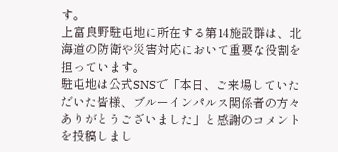す。
上富良野駐屯地に所在する第14施設群は、北海道の防衛や災害対応において重要な役割を担っています。
駐屯地は公式SNSで「本日、ご来場していただいた皆様、ブルーインパルス関係者の方々ありがとうございました」と感謝のコメントを投稿しまし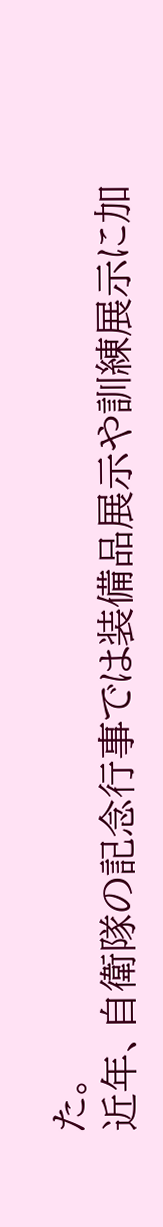た。
近年、自衛隊の記念行事では装備品展示や訓練展示に加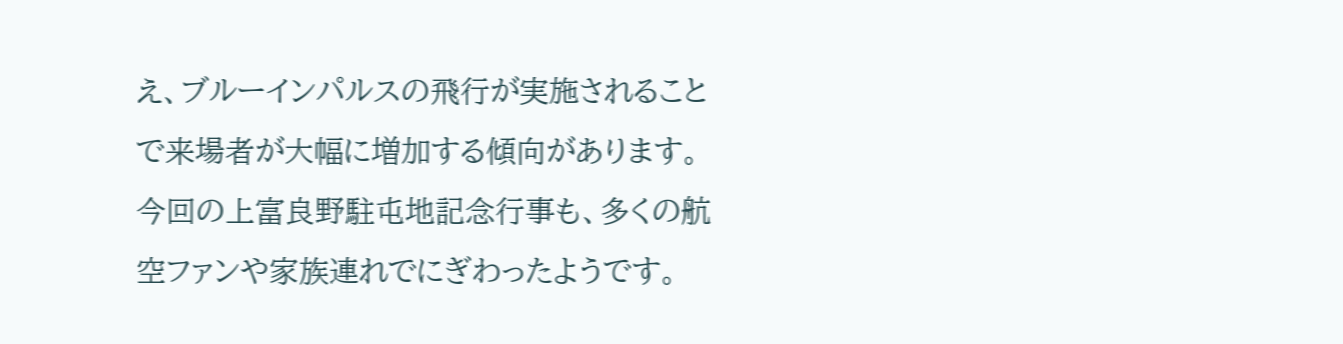え、ブルーインパルスの飛行が実施されることで来場者が大幅に増加する傾向があります。
今回の上富良野駐屯地記念行事も、多くの航空ファンや家族連れでにぎわったようです。